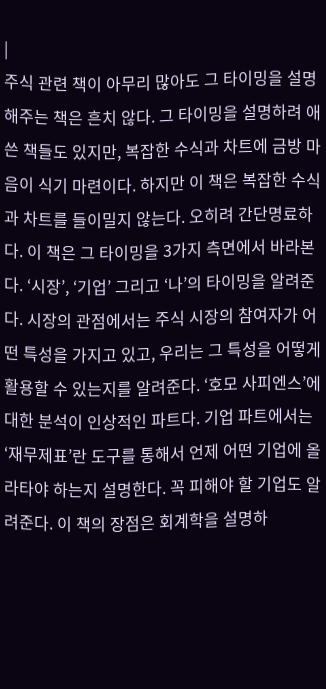|
주식 관련 책이 아무리 많아도 그 타이밍을 설명해주는 책은 흔치 않다. 그 타이밍을 설명하려 애쓴 책들도 있지만, 복잡한 수식과 차트에 금방 마음이 식기 마련이다. 하지만 이 책은 복잡한 수식과 차트를 들이밀지 않는다. 오히려 간단명료하다. 이 책은 그 타이밍을 3가지 측면에서 바라본다. ‘시장’, ‘기업’ 그리고 ‘나’의 타이밍을 알려준다. 시장의 관점에서는 주식 시장의 참여자가 어떤 특성을 가지고 있고, 우리는 그 특성을 어떻게 활용할 수 있는지를 알려준다. ‘호모 사피엔스’에 대한 분석이 인상적인 파트다. 기업 파트에서는 ‘재무제표’란 도구를 통해서 언제 어떤 기업에 올라타야 하는지 설명한다. 꼭 피해야 할 기업도 알려준다. 이 책의 장점은 회계학을 설명하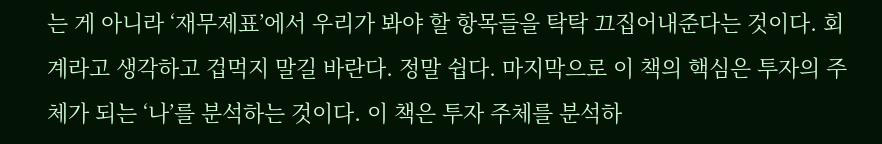는 게 아니라 ‘재무제표’에서 우리가 봐야 할 항목들을 탁탁 끄집어내준다는 것이다. 회계라고 생각하고 겁먹지 말길 바란다. 정말 쉽다. 마지막으로 이 책의 핵심은 투자의 주체가 되는 ‘나’를 분석하는 것이다. 이 책은 투자 주체를 분석하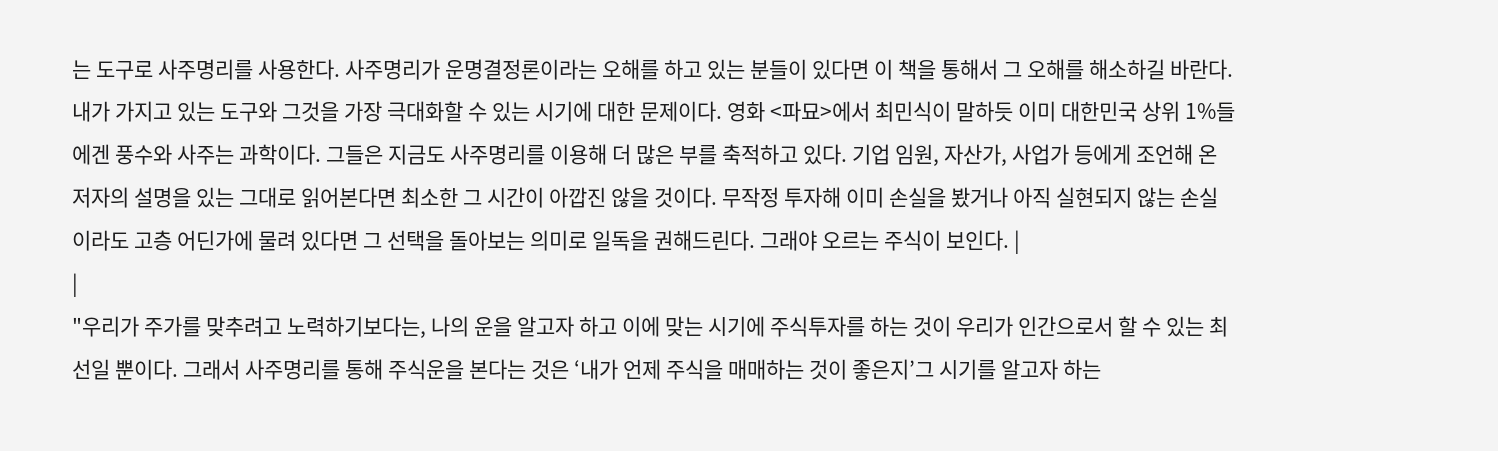는 도구로 사주명리를 사용한다. 사주명리가 운명결정론이라는 오해를 하고 있는 분들이 있다면 이 책을 통해서 그 오해를 해소하길 바란다. 내가 가지고 있는 도구와 그것을 가장 극대화할 수 있는 시기에 대한 문제이다. 영화 <파묘>에서 최민식이 말하듯 이미 대한민국 상위 1%들에겐 풍수와 사주는 과학이다. 그들은 지금도 사주명리를 이용해 더 많은 부를 축적하고 있다. 기업 임원, 자산가, 사업가 등에게 조언해 온 저자의 설명을 있는 그대로 읽어본다면 최소한 그 시간이 아깝진 않을 것이다. 무작정 투자해 이미 손실을 봤거나 아직 실현되지 않는 손실이라도 고층 어딘가에 물려 있다면 그 선택을 돌아보는 의미로 일독을 권해드린다. 그래야 오르는 주식이 보인다. |
|
"우리가 주가를 맞추려고 노력하기보다는, 나의 운을 알고자 하고 이에 맞는 시기에 주식투자를 하는 것이 우리가 인간으로서 할 수 있는 최선일 뿐이다. 그래서 사주명리를 통해 주식운을 본다는 것은 ‘내가 언제 주식을 매매하는 것이 좋은지’그 시기를 알고자 하는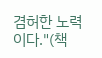겸허한 노력이다."(책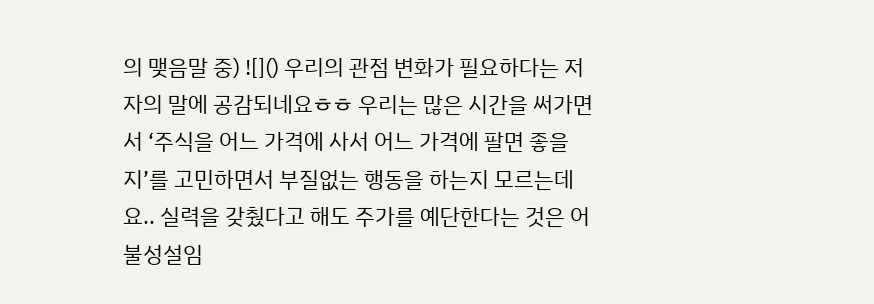의 맺음말 중) ![]() 우리의 관점 변화가 필요하다는 저자의 말에 공감되네요ㅎㅎ 우리는 많은 시간을 써가면서 ‘주식을 어느 가격에 사서 어느 가격에 팔면 좋을지’를 고민하면서 부질없는 행동을 하는지 모르는데요.. 실력을 갖췄다고 해도 주가를 예단한다는 것은 어불성설임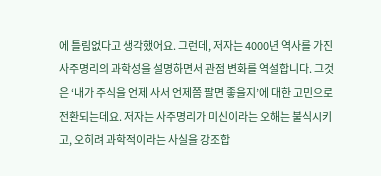에 틀림없다고 생각했어요. 그런데, 저자는 4000년 역사를 가진 사주명리의 과학성을 설명하면서 관점 변화를 역설합니다. 그것은 ‘내가 주식을 언제 사서 언제쯤 팔면 좋을지’에 대한 고민으로 전환되는데요. 저자는 사주명리가 미신이라는 오해는 불식시키고, 오히려 과학적이라는 사실을 강조합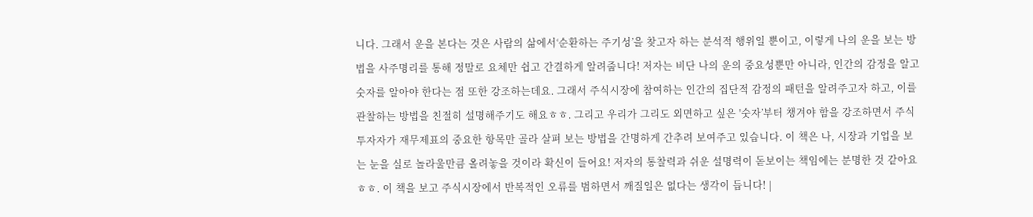니다. 그래서 운을 본다는 것은 사람의 삶에서‘순환하는 주기성’을 찾고자 하는 분석적 행위일 뿐이고, 이렇게 나의 운을 보는 방법을 사주명리를 통해 정말로 요체만 쉽고 간결하게 알려줍니다! 저자는 비단 나의 운의 중요성뿐만 아니라, 인간의 감정을 알고 숫자를 알아야 한다는 점 또한 강조하는데요. 그래서 주식시장에 참여하는 인간의 집단적 감정의 패턴을 알려주고자 하고, 이를 관찰하는 방법을 친절히 설명해주기도 해요ㅎㅎ. 그리고 우리가 그리도 외면하고 싶은 '숫자’부터 챙겨야 함을 강조하면서 주식투자자가 재무제표의 중요한 항목만 골라 살펴 보는 방법을 간명하게 간추려 보여주고 있습니다. 이 책은 나, 시장과 기업을 보는 눈을 실로 놀라울만큼 올려놓을 것이라 확신이 들어요! 저자의 통찰력과 쉬운 설명력이 돋보이는 책임에는 분명한 것 같아요ㅎㅎ. 이 책을 보고 주식시장에서 반복적인 오류를 범하면서 깨질일은 없다는 생각이 듭니다! |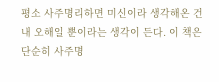평소 사주명리하면 미신이라 생각해온 건 내 오해일 뿐이라는 생각이 든다. 이 책은 단순히 사주명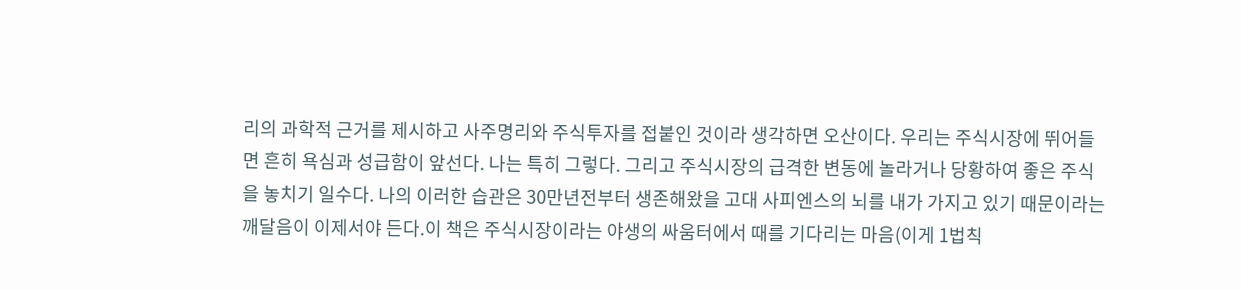리의 과학적 근거를 제시하고 사주명리와 주식투자를 접붙인 것이라 생각하면 오산이다. 우리는 주식시장에 뛰어들면 흔히 욕심과 성급함이 앞선다. 나는 특히 그렇다. 그리고 주식시장의 급격한 변동에 놀라거나 당황하여 좋은 주식을 놓치기 일수다. 나의 이러한 습관은 30만년전부터 생존해왔을 고대 사피엔스의 뇌를 내가 가지고 있기 때문이라는 깨달음이 이제서야 든다.이 책은 주식시장이라는 야생의 싸움터에서 때를 기다리는 마음(이게 1법칙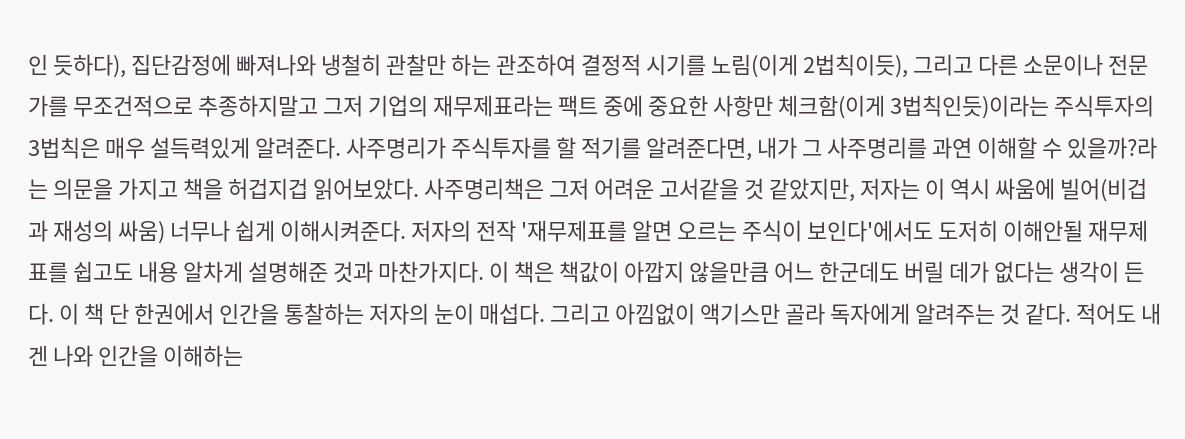인 듯하다), 집단감정에 빠져나와 냉철히 관찰만 하는 관조하여 결정적 시기를 노림(이게 2법칙이듯), 그리고 다른 소문이나 전문가를 무조건적으로 추종하지말고 그저 기업의 재무제표라는 팩트 중에 중요한 사항만 체크함(이게 3법칙인듯)이라는 주식투자의 3법칙은 매우 설득력있게 알려준다. 사주명리가 주식투자를 할 적기를 알려준다면, 내가 그 사주명리를 과연 이해할 수 있을까?라는 의문을 가지고 책을 허겁지겁 읽어보았다. 사주명리책은 그저 어려운 고서같을 것 같았지만, 저자는 이 역시 싸움에 빌어(비겁과 재성의 싸움) 너무나 쉽게 이해시켜준다. 저자의 전작 '재무제표를 알면 오르는 주식이 보인다'에서도 도저히 이해안될 재무제표를 쉽고도 내용 알차게 설명해준 것과 마찬가지다. 이 책은 책값이 아깝지 않을만큼 어느 한군데도 버릴 데가 없다는 생각이 든다. 이 책 단 한권에서 인간을 통찰하는 저자의 눈이 매섭다. 그리고 아낌없이 액기스만 골라 독자에게 알려주는 것 같다. 적어도 내겐 나와 인간을 이해하는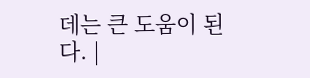데는 큰 도움이 된다. |